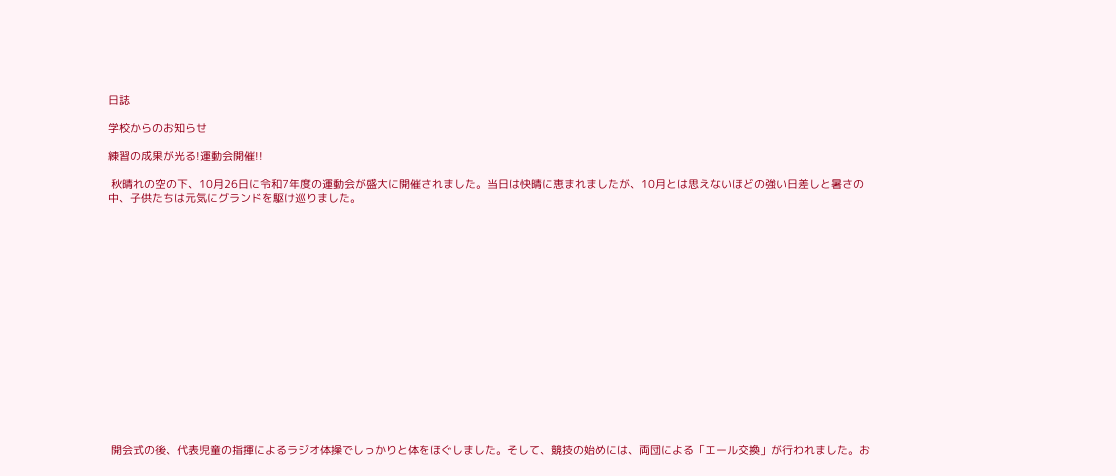日誌

学校からのお知らせ

練習の成果が光る!運動会開催!!

 秋晴れの空の下、10月26日に令和7年度の運動会が盛大に開催されました。当日は快晴に恵まれましたが、10月とは思えないほどの強い日差しと暑さの中、子供たちは元気にグランドを駆け巡りました。

















 開会式の後、代表児童の指揮によるラジオ体操でしっかりと体をほぐしました。そして、競技の始めには、両団による「エール交換」が行われました。お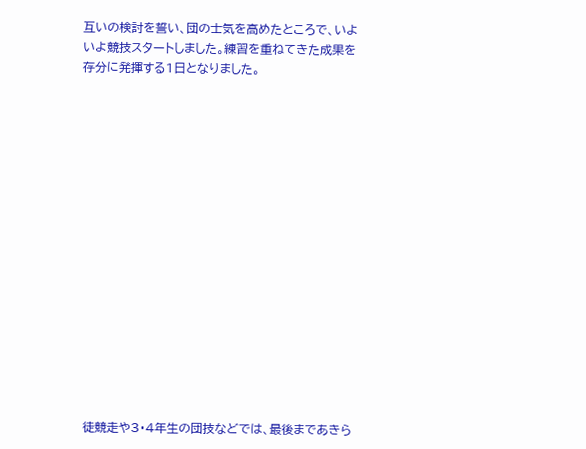互いの検討を誓い、団の士気を高めたところで、いよいよ競技スタートしました。練習を重ねてきた成果を存分に発揮する1日となりました。

















 徒競走や3・4年生の団技などでは、最後まであきら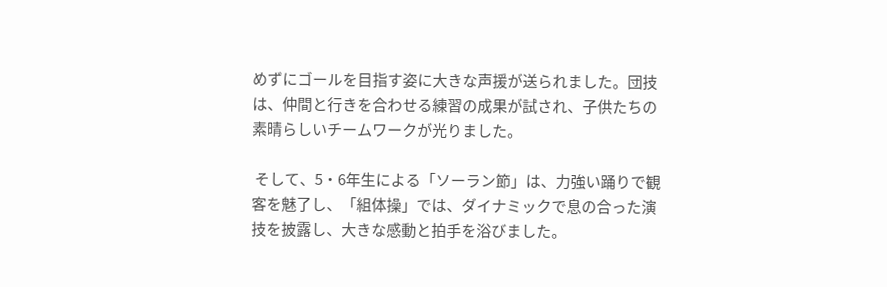めずにゴールを目指す姿に大きな声援が送られました。団技は、仲間と行きを合わせる練習の成果が試され、子供たちの素晴らしいチームワークが光りました。

 そして、5・6年生による「ソーラン節」は、力強い踊りで観客を魅了し、「組体操」では、ダイナミックで息の合った演技を披露し、大きな感動と拍手を浴びました。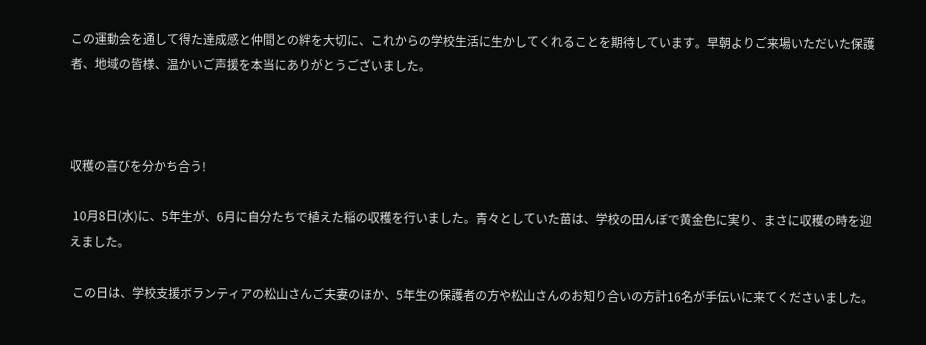この運動会を通して得た達成感と仲間との絆を大切に、これからの学校生活に生かしてくれることを期待しています。早朝よりご来場いただいた保護者、地域の皆様、温かいご声援を本当にありがとうございました。



収穫の喜びを分かち合う!

 10月8日(水)に、5年生が、6月に自分たちで植えた稲の収穫を行いました。青々としていた苗は、学校の田んぼで黄金色に実り、まさに収穫の時を迎えました。

 この日は、学校支援ボランティアの松山さんご夫妻のほか、5年生の保護者の方や松山さんのお知り合いの方計16名が手伝いに来てくださいました。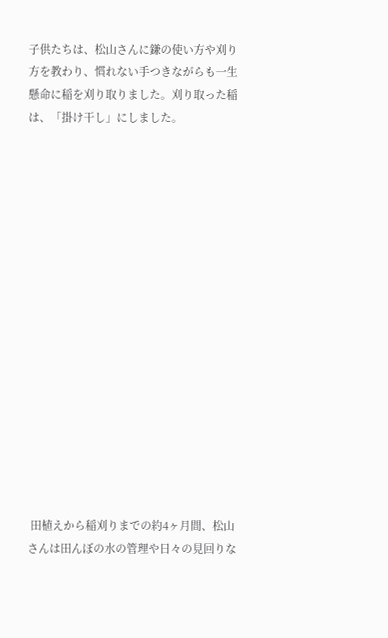子供たちは、松山さんに鎌の使い方や刈り方を教わり、慣れない手つきながらも一生懸命に稲を刈り取りました。刈り取った稲は、「掛け干し」にしました。

















 田植えから稲刈りまでの約4ヶ月間、松山さんは田んぼの水の管理や日々の見回りな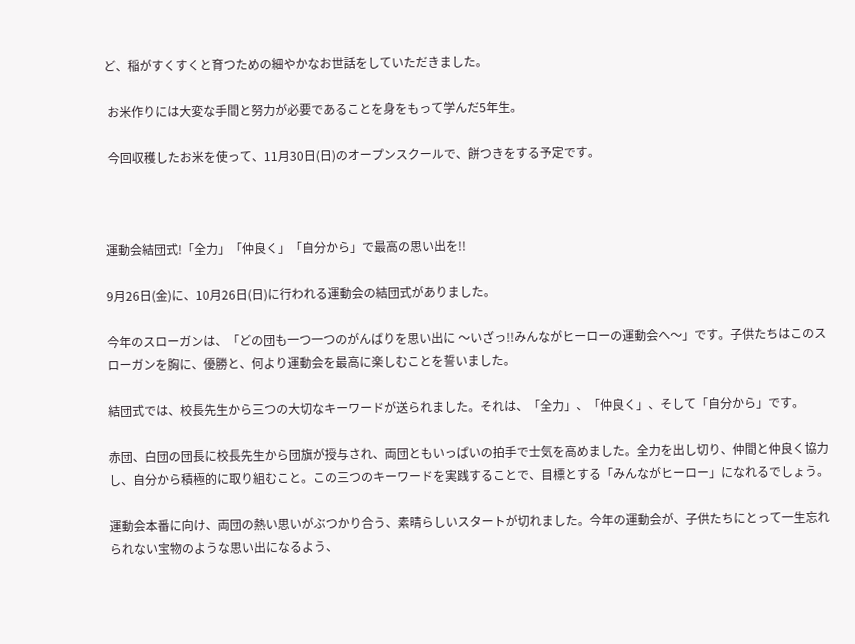ど、稲がすくすくと育つための細やかなお世話をしていただきました。

 お米作りには大変な手間と努力が必要であることを身をもって学んだ5年生。

 今回収穫したお米を使って、11月30日(日)のオープンスクールで、餅つきをする予定です。



運動会結団式!「全力」「仲良く」「自分から」で最高の思い出を!!

9月26日(金)に、10月26日(日)に行われる運動会の結団式がありました。

今年のスローガンは、「どの団も一つ一つのがんばりを思い出に 〜いざっ!!みんながヒーローの運動会へ〜」です。子供たちはこのスローガンを胸に、優勝と、何より運動会を最高に楽しむことを誓いました。

結団式では、校長先生から三つの大切なキーワードが送られました。それは、「全力」、「仲良く」、そして「自分から」です。

赤団、白団の団長に校長先生から団旗が授与され、両団ともいっぱいの拍手で士気を高めました。全力を出し切り、仲間と仲良く協力し、自分から積極的に取り組むこと。この三つのキーワードを実践することで、目標とする「みんながヒーロー」になれるでしょう。

運動会本番に向け、両団の熱い思いがぶつかり合う、素晴らしいスタートが切れました。今年の運動会が、子供たちにとって一生忘れられない宝物のような思い出になるよう、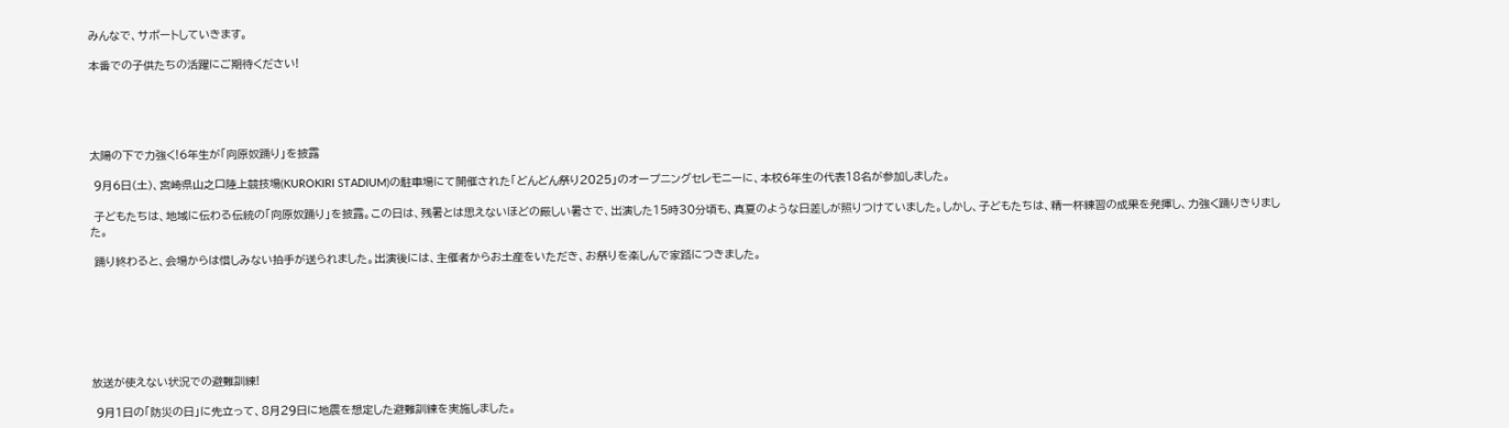みんなで、サポートしていきます。

本番での子供たちの活躍にご期待ください!





太陽の下で力強く!6年生が「向原奴踊り」を披露

 9月6日(土)、宮崎県山之口陸上競技場(KUROKIRI STADIUM)の駐車場にて開催された「どんどん祭り2025」のオープニングセレモニーに、本校6年生の代表18名が参加しました。

 子どもたちは、地域に伝わる伝統の「向原奴踊り」を披露。この日は、残暑とは思えないほどの厳しい暑さで、出演した15時30分頃も、真夏のような日差しが照りつけていました。しかし、子どもたちは、精一杯練習の成果を発揮し、力強く踊りきりました。

 踊り終わると、会場からは惜しみない拍手が送られました。出演後には、主催者からお土産をいただき、お祭りを楽しんで家路につきました。







放送が使えない状況での避難訓練!

 9月1日の「防災の日」に先立って、8月29日に地震を想定した避難訓練を実施しました。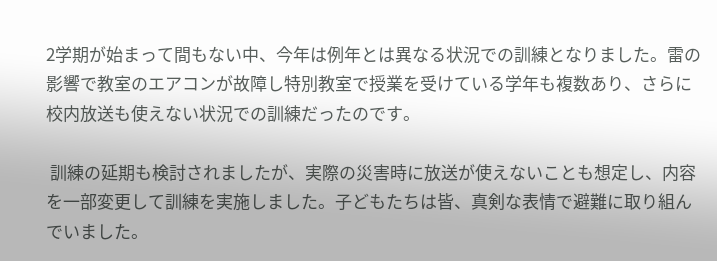2学期が始まって間もない中、今年は例年とは異なる状況での訓練となりました。雷の影響で教室のエアコンが故障し特別教室で授業を受けている学年も複数あり、さらに校内放送も使えない状況での訓練だったのです。

 訓練の延期も検討されましたが、実際の災害時に放送が使えないことも想定し、内容を一部変更して訓練を実施しました。子どもたちは皆、真剣な表情で避難に取り組んでいました。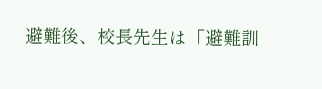避難後、校長先生は「避難訓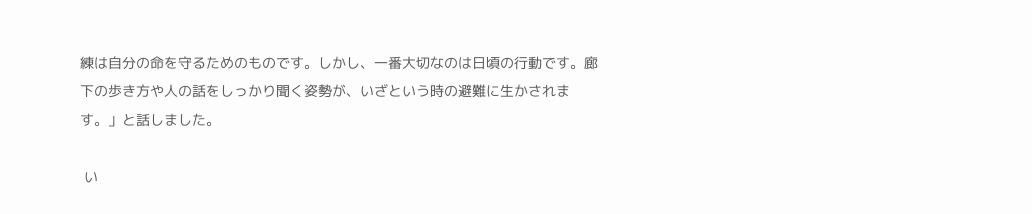練は自分の命を守るためのものです。しかし、一番大切なのは日頃の行動です。廊下の歩き方や人の話をしっかり聞く姿勢が、いざという時の避難に生かされます。」と話しました。

 い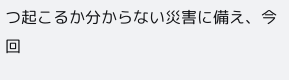つ起こるか分からない災害に備え、今回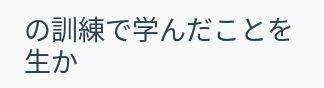の訓練で学んだことを生か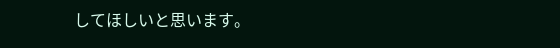してほしいと思います。